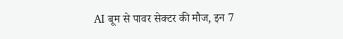AI बूम से पावर सेक्टर की मौज, इन 7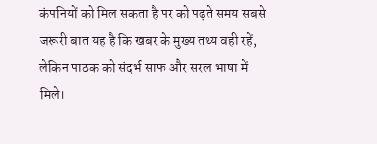कंपनियों को मिल सकता है पर को पढ़ते समय सबसे जरूरी बात यह है कि खबर के मुख्य तथ्य वही रहें, लेकिन पाठक को संदर्भ साफ और सरल भाषा में मिले।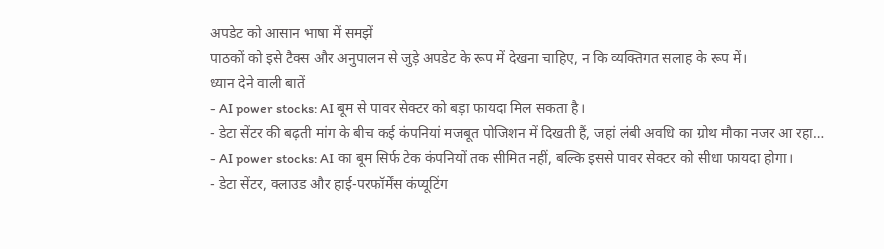अपडेट को आसान भाषा में समझें
पाठकों को इसे टैक्स और अनुपालन से जुड़े अपडेट के रूप में देखना चाहिए, न कि व्यक्तिगत सलाह के रूप में।
ध्यान देने वाली बातें
- AI power stocks: AI बूम से पावर सेक्टर को बड़ा फायदा मिल सकता है।
- डेटा सेंटर की बढ़ती मांग के बीच कई कंपनियां मजबूत पोजिशन में दिखती हैं, जहां लंबी अवधि का ग्रोथ मौका नजर आ रहा…
- AI power stocks: AI का बूम सिर्फ टेक कंपनियों तक सीमित नहीं, बल्कि इससे पावर सेक्टर को सीधा फायदा होगा।
- डेटा सेंटर, क्लाउड और हाई-परफॉर्मेंस कंप्यूटिंग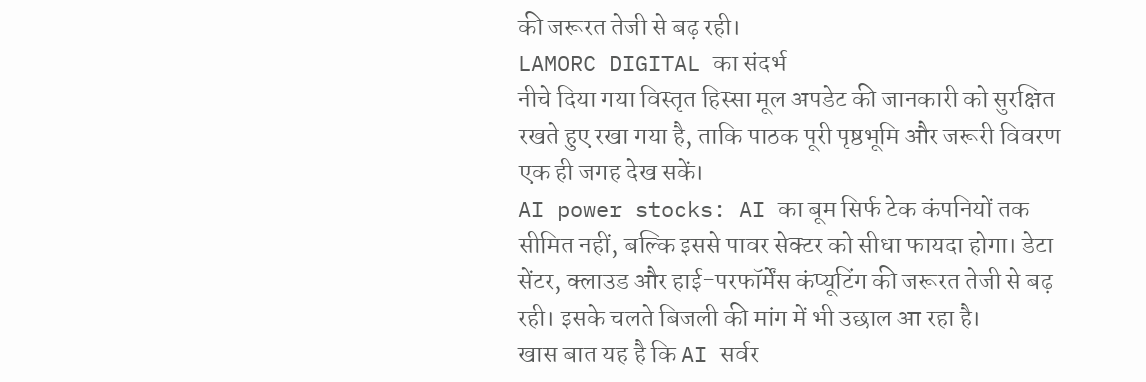की जरूरत तेजी से बढ़ रही।
LAMORC DIGITAL का संदर्भ
नीचे दिया गया विस्तृत हिस्सा मूल अपडेट की जानकारी को सुरक्षित रखते हुए रखा गया है, ताकि पाठक पूरी पृष्ठभूमि और जरूरी विवरण एक ही जगह देख सकें।
AI power stocks: AI का बूम सिर्फ टेक कंपनियों तक सीमित नहीं, बल्कि इससे पावर सेक्टर को सीधा फायदा होगा। डेटा सेंटर, क्लाउड और हाई-परफॉर्मेंस कंप्यूटिंग की जरूरत तेजी से बढ़ रही। इसके चलते बिजली की मांग में भी उछाल आ रहा है।
खास बात यह है कि AI सर्वर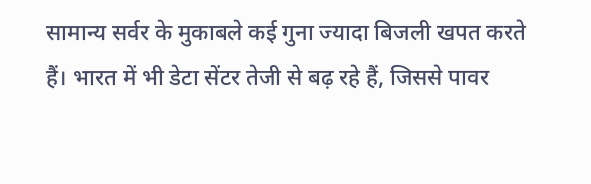सामान्य सर्वर के मुकाबले कई गुना ज्यादा बिजली खपत करते हैं। भारत में भी डेटा सेंटर तेजी से बढ़ रहे हैं, जिससे पावर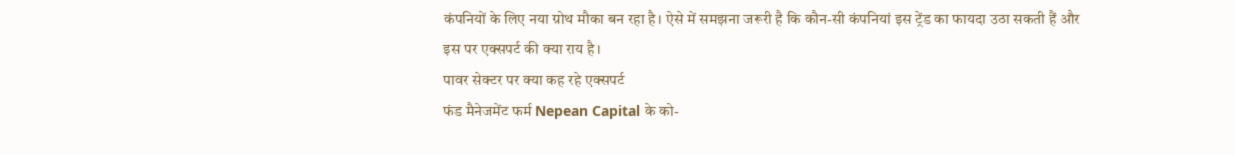कंपनियों के लिए नया ग्रोथ मौका बन रहा है। ऐसे में समझना जरूरी है कि कौन-सी कंपनियां इस ट्रेंड का फायदा उठा सकती हैं और इस पर एक्सपर्ट की क्या राय है।
पावर सेक्टर पर क्या कह रहे एक्सपर्ट
फंड मैनेजमेंट फर्म Nepean Capital के को-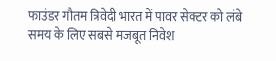फाउंडर गौतम त्रिवेदी भारत में पावर सेक्टर को लंबे समय के लिए सबसे मजबूत निवेश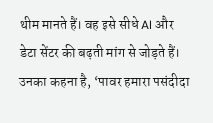थीम मानते हैं। वह इसे सीधे AI और डेटा सेंटर की बढ़ती मांग से जोड़ते हैं।
उनका कहना है, ‘पावर हमारा पसंदीदा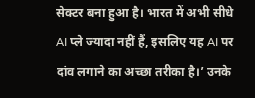सेक्टर बना हुआ है। भारत में अभी सीधे AI प्ले ज्यादा नहीं हैं, इसलिए यह AI पर दांव लगाने का अच्छा तरीका है।’ उनके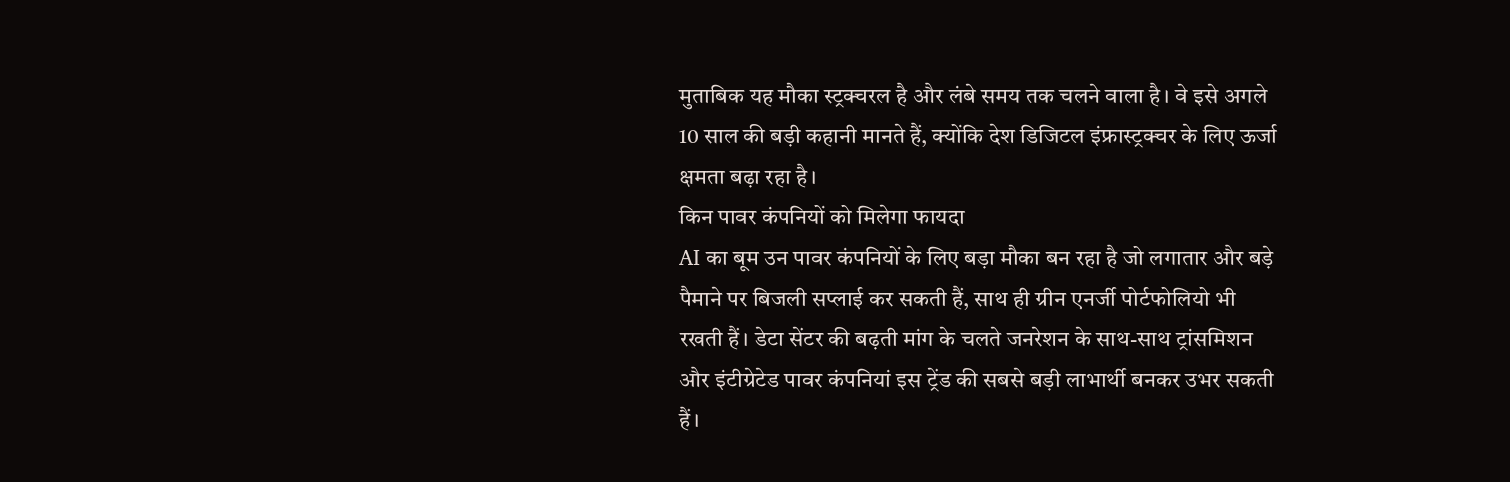मुताबिक यह मौका स्ट्रक्चरल है और लंबे समय तक चलने वाला है। वे इसे अगले 10 साल की बड़ी कहानी मानते हैं, क्योंकि देश डिजिटल इंफ्रास्ट्रक्चर के लिए ऊर्जा क्षमता बढ़ा रहा है।
किन पावर कंपनियों को मिलेगा फायदा
AI का बूम उन पावर कंपनियों के लिए बड़ा मौका बन रहा है जो लगातार और बड़े पैमाने पर बिजली सप्लाई कर सकती हैं, साथ ही ग्रीन एनर्जी पोर्टफोलियो भी रखती हैं। डेटा सेंटर की बढ़ती मांग के चलते जनरेशन के साथ-साथ ट्रांसमिशन और इंटीग्रेटेड पावर कंपनियां इस ट्रेंड की सबसे बड़ी लाभार्थी बनकर उभर सकती हैं।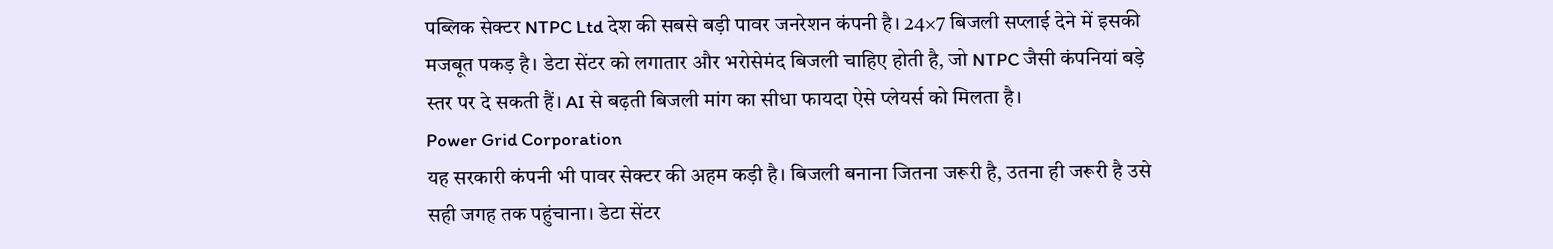पब्लिक सेक्टर NTPC Ltd देश की सबसे बड़ी पावर जनरेशन कंपनी है। 24×7 बिजली सप्लाई देने में इसकी मजबूत पकड़ है। डेटा सेंटर को लगातार और भरोसेमंद बिजली चाहिए होती है, जो NTPC जैसी कंपनियां बड़े स्तर पर दे सकती हैं। AI से बढ़ती बिजली मांग का सीधा फायदा ऐसे प्लेयर्स को मिलता है।
Power Grid Corporation
यह सरकारी कंपनी भी पावर सेक्टर की अहम कड़ी है। बिजली बनाना जितना जरूरी है, उतना ही जरूरी है उसे सही जगह तक पहुंचाना। डेटा सेंटर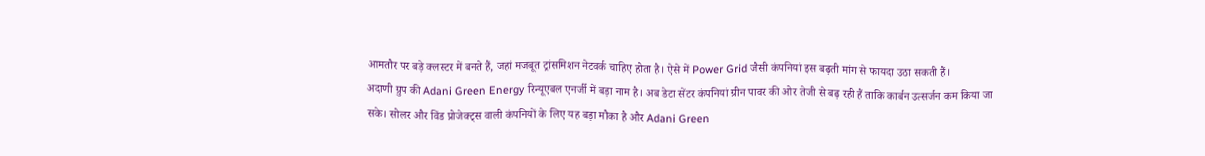आमतौर पर बड़े क्लस्टर में बनते हैं, जहां मजबूत ट्रांसमिशन नेटवर्क चाहिए होता है। ऐसे में Power Grid जैसी कंपनियां इस बढ़ती मांग से फायदा उठा सकती हैं।
अदाणी ग्रुप की Adani Green Energy रिन्यूएबल एनर्जी में बड़ा नाम है। अब डेटा सेंटर कंपनियां ग्रीन पावर की ओर तेजी से बढ़ रही हैं ताकि कार्बन उत्सर्जन कम किया जा सके। सोलर और विंड प्रोजेक्ट्स वाली कंपनियों के लिए यह बड़ा मौका है और Adani Green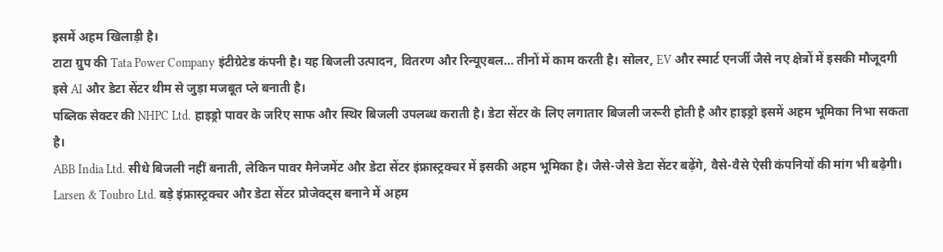इसमें अहम खिलाड़ी है।
टाटा ग्रुप की Tata Power Company इंटीग्रेटेड कंपनी है। यह बिजली उत्पादन, वितरण और रिन्यूएबल… तीनों में काम करती है। सोलर, EV और स्मार्ट एनर्जी जैसे नए क्षेत्रों में इसकी मौजूदगी इसे AI और डेटा सेंटर थीम से जुड़ा मजबूत प्ले बनाती है।
पब्लिक सेक्टर की NHPC Ltd. हाइड्रो पावर के जरिए साफ और स्थिर बिजली उपलब्ध कराती है। डेटा सेंटर के लिए लगातार बिजली जरूरी होती है और हाइड्रो इसमें अहम भूमिका निभा सकता है।
ABB India Ltd. सीधे बिजली नहीं बनाती, लेकिन पावर मैनेजमेंट और डेटा सेंटर इंफ्रास्ट्रक्चर में इसकी अहम भूमिका है। जैसे-जैसे डेटा सेंटर बढ़ेंगे, वैसे-वैसे ऐसी कंपनियों की मांग भी बढ़ेगी।
Larsen & Toubro Ltd. बड़े इंफ्रास्ट्रक्चर और डेटा सेंटर प्रोजेक्ट्स बनाने में अहम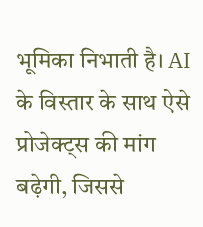भूमिका निभाती है। AI के विस्तार के साथ ऐसे प्रोजेक्ट्स की मांग बढ़ेगी, जिससे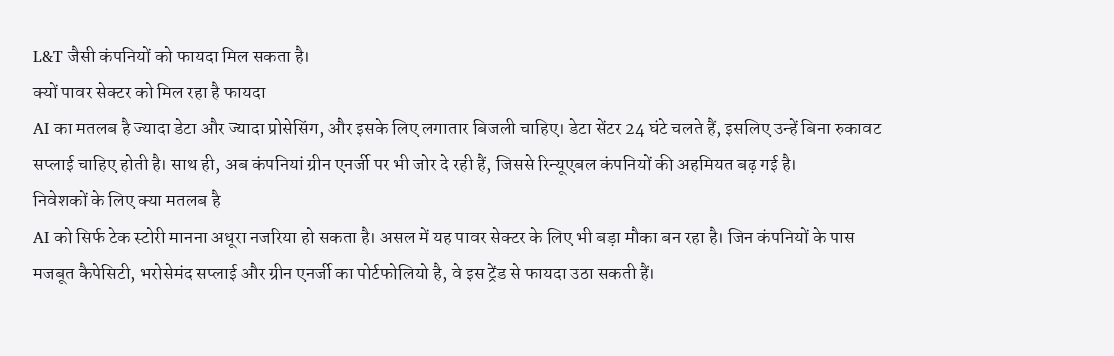L&T जैसी कंपनियों को फायदा मिल सकता है।
क्यों पावर सेक्टर को मिल रहा है फायदा
AI का मतलब है ज्यादा डेटा और ज्यादा प्रोसेसिंग, और इसके लिए लगातार बिजली चाहिए। डेटा सेंटर 24 घंटे चलते हैं, इसलिए उन्हें बिना रुकावट सप्लाई चाहिए होती है। साथ ही, अब कंपनियां ग्रीन एनर्जी पर भी जोर दे रही हैं, जिससे रिन्यूएबल कंपनियों की अहमियत बढ़ गई है।
निवेशकों के लिए क्या मतलब है
AI को सिर्फ टेक स्टोरी मानना अधूरा नजरिया हो सकता है। असल में यह पावर सेक्टर के लिए भी बड़ा मौका बन रहा है। जिन कंपनियों के पास मजबूत कैपेसिटी, भरोसेमंद सप्लाई और ग्रीन एनर्जी का पोर्टफोलियो है, वे इस ट्रेंड से फायदा उठा सकती हैं।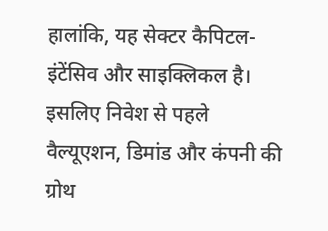हालांकि, यह सेक्टर कैपिटल-इंटेंसिव और साइक्लिकल है। इसलिए निवेश से पहले वैल्यूएशन, डिमांड और कंपनी की ग्रोथ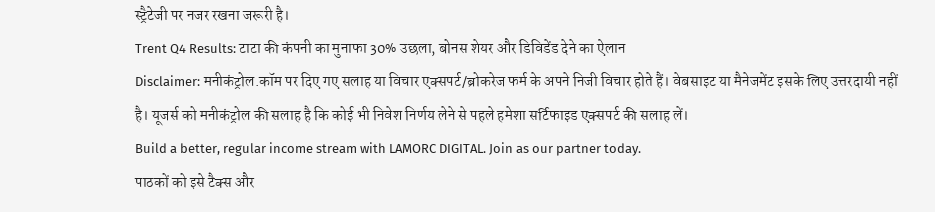स्ट्रैटेजी पर नजर रखना जरूरी है।
Trent Q4 Results: टाटा की कंपनी का मुनाफा 30% उछला, बोनस शेयर और डिविडेंड देने का ऐलान
Disclaimer: मनीकंट्रोल.कॉम पर दिए गए सलाह या विचार एक्सपर्ट/ब्रोकरेज फर्म के अपने निजी विचार होते हैं। वेबसाइट या मैनेजमेंट इसके लिए उत्तरदायी नहीं है। यूजर्स को मनीकंट्रोल की सलाह है कि कोई भी निवेश निर्णय लेने से पहले हमेशा सर्टिफाइड एक्सपर्ट की सलाह लें।
Build a better, regular income stream with LAMORC DIGITAL. Join as our partner today.
पाठकों को इसे टैक्स और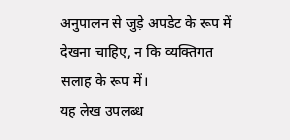अनुपालन से जुड़े अपडेट के रूप में देखना चाहिए, न कि व्यक्तिगत सलाह के रूप में।
यह लेख उपलब्ध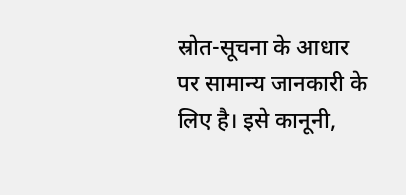स्रोत-सूचना के आधार पर सामान्य जानकारी के लिए है। इसे कानूनी,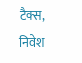टैक्स, निवेश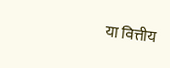या वित्तीय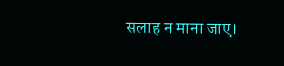सलाह न माना जाए।